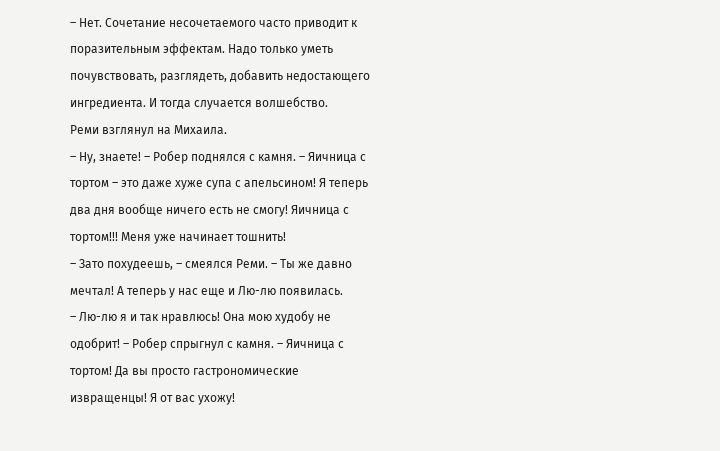– Нет. Сочетание несочетаемого часто приводит к поразительным эффектам. Надо только уметь почувствовать, разглядеть, добавить недостающего ингредиента. И тогда случается волшебство.
Реми взглянул на Михаила.
– Ну, знаете! – Робер поднялся с камня. – Яичница с тортом – это даже хуже супа с апельсином! Я теперь два дня вообще ничего есть не смогу! Яичница с тортом!!! Меня уже начинает тошнить!
– Зато похудеешь, – смеялся Реми. – Ты же давно мечтал! А теперь у нас еще и Лю-лю появилась.
– Лю-лю я и так нравлюсь! Она мою худобу не одобрит! – Робер спрыгнул с камня. – Яичница с тортом! Да вы просто гастрономические извращенцы! Я от вас ухожу!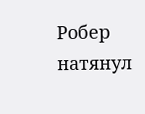Робер натянул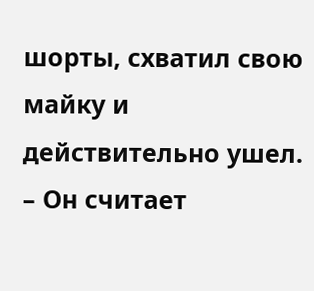шорты, схватил свою майку и действительно ушел.
– Он считает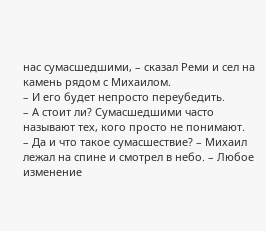нас сумасшедшими, – сказал Реми и сел на камень рядом с Михаилом.
– И его будет непросто переубедить.
– А стоит ли? Сумасшедшими часто называют тех, кого просто не понимают.
– Да и что такое сумасшествие? – Михаил лежал на спине и смотрел в небо. – Любое изменение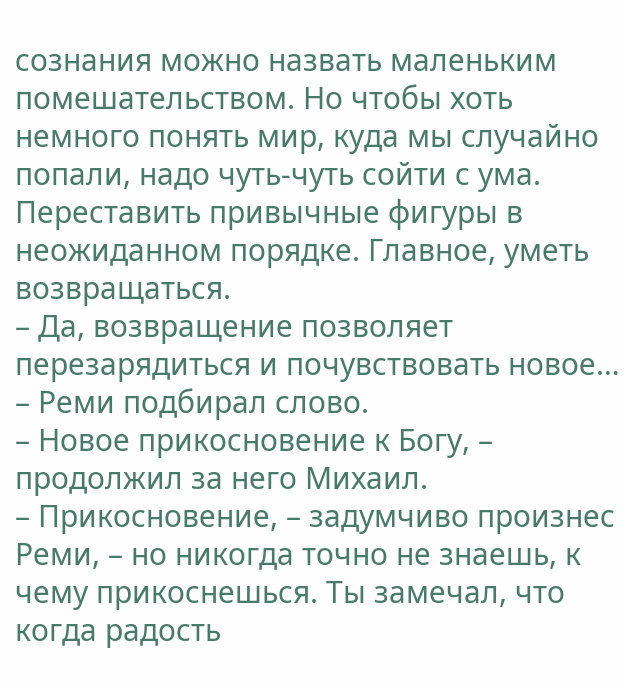сознания можно назвать маленьким помешательством. Но чтобы хоть немного понять мир, куда мы случайно попали, надо чуть-чуть сойти с ума. Переставить привычные фигуры в неожиданном порядке. Главное, уметь возвращаться.
– Да, возвращение позволяет перезарядиться и почувствовать новое… – Реми подбирал слово.
– Новое прикосновение к Богу, – продолжил за него Михаил.
– Прикосновение, – задумчиво произнес Реми, – но никогда точно не знаешь, к чему прикоснешься. Ты замечал, что когда радость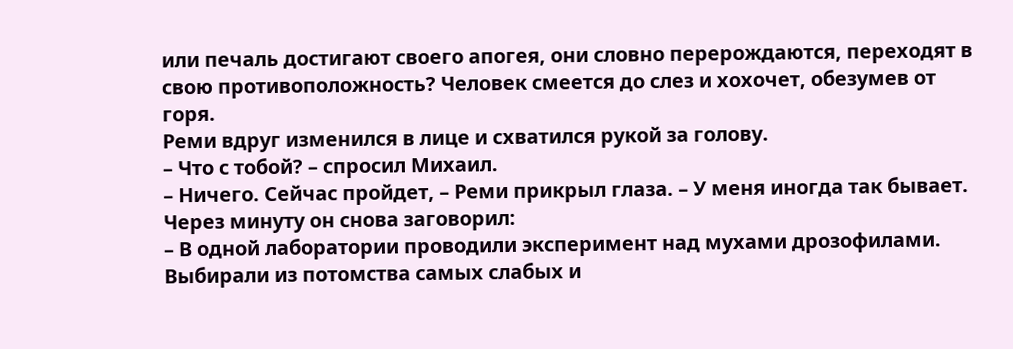или печаль достигают своего апогея, они словно перерождаются, переходят в свою противоположность? Человек смеется до слез и хохочет, обезумев от горя.
Реми вдруг изменился в лице и схватился рукой за голову.
– Что с тобой? – спросил Михаил.
– Ничего. Сейчас пройдет, – Реми прикрыл глаза. – У меня иногда так бывает.
Через минуту он снова заговорил:
– В одной лаборатории проводили эксперимент над мухами дрозофилами. Выбирали из потомства самых слабых и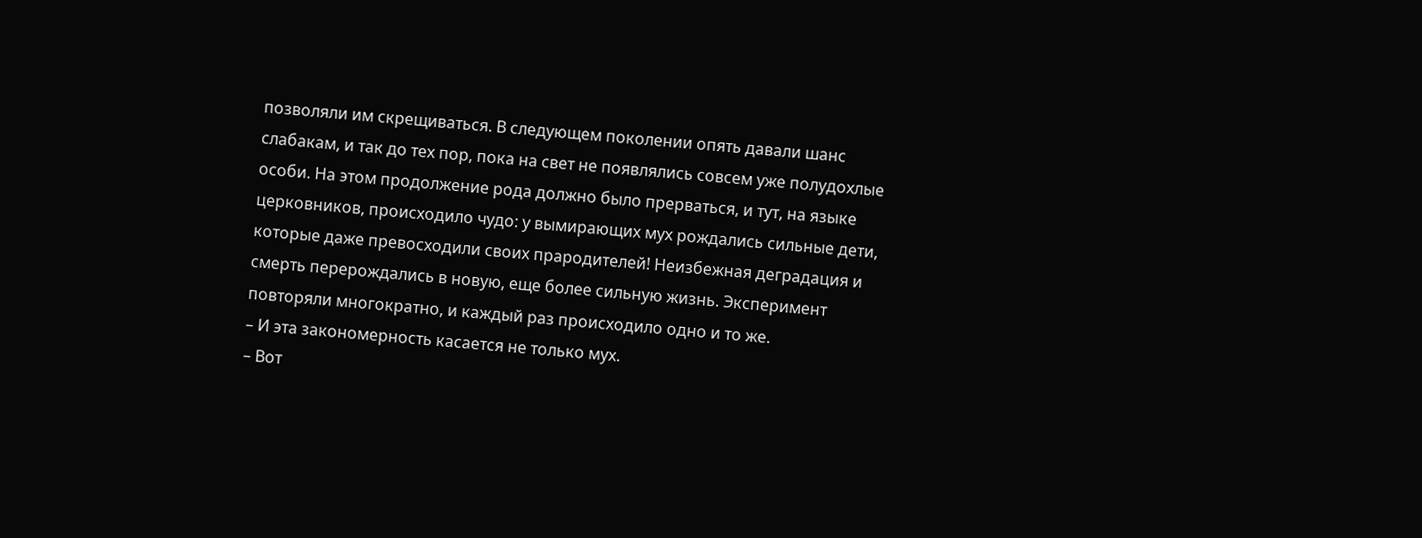позволяли им скрещиваться. В следующем поколении опять давали шанс слабакам, и так до тех пор, пока на свет не появлялись совсем уже полудохлые особи. На этом продолжение рода должно было прерваться, и тут, на языке церковников, происходило чудо: у вымирающих мух рождались сильные дети, которые даже превосходили своих прародителей! Неизбежная деградация и смерть перерождались в новую, еще более сильную жизнь. Эксперимент повторяли многократно, и каждый раз происходило одно и то же.
– И эта закономерность касается не только мух.
– Вот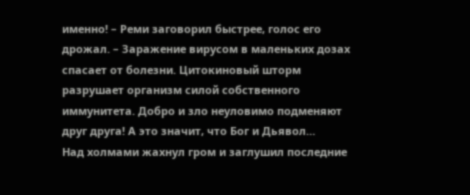именно! – Реми заговорил быстрее, голос его дрожал. – Заражение вирусом в маленьких дозах спасает от болезни. Цитокиновый шторм разрушает организм силой собственного иммунитета. Добро и зло неуловимо подменяют друг друга! А это значит, что Бог и Дьявол…
Над холмами жахнул гром и заглушил последние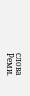слова Реми.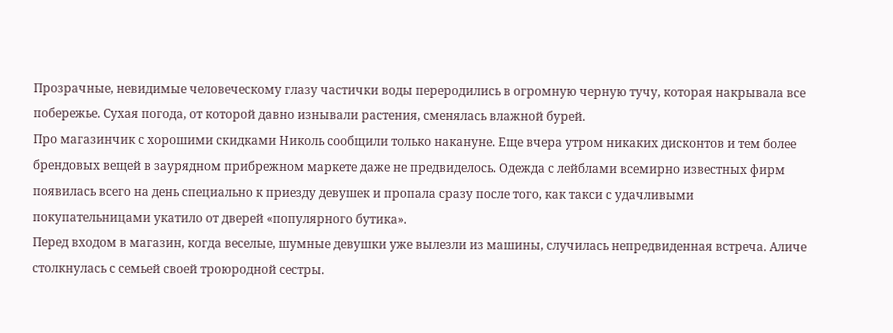Прозрачные, невидимые человеческому глазу частички воды переродились в огромную черную тучу, которая накрывала все побережье. Сухая погода, от которой давно изнывали растения, сменялась влажной бурей.
Про магазинчик с хорошими скидками Николь сообщили только накануне. Еще вчера утром никаких дисконтов и тем более брендовых вещей в заурядном прибрежном маркете даже не предвиделось. Одежда с лейблами всемирно известных фирм появилась всего на день специально к приезду девушек и пропала сразу после того, как такси с удачливыми покупательницами укатило от дверей «популярного бутика».
Перед входом в магазин, когда веселые, шумные девушки уже вылезли из машины, случилась непредвиденная встреча. Аличе столкнулась с семьей своей троюродной сестры.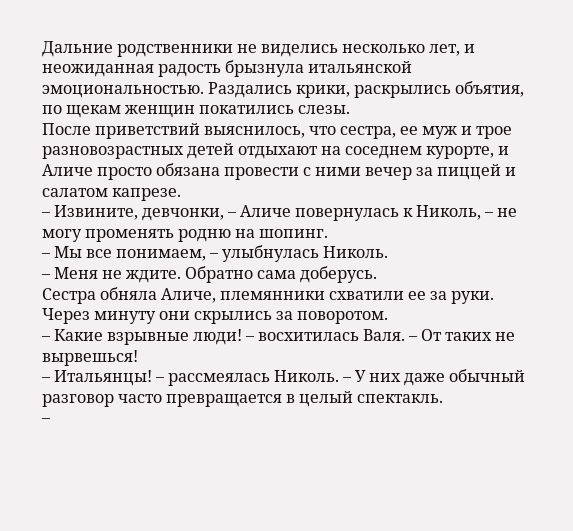Дальние родственники не виделись несколько лет, и неожиданная радость брызнула итальянской эмоциональностью. Раздались крики, раскрылись объятия, по щекам женщин покатились слезы.
После приветствий выяснилось, что сестра, ее муж и трое разновозрастных детей отдыхают на соседнем курорте, и Аличе просто обязана провести с ними вечер за пиццей и салатом капрезе.
– Извините, девчонки, – Аличе повернулась к Николь, – не могу променять родню на шопинг.
– Мы все понимаем, – улыбнулась Николь.
– Меня не ждите. Обратно сама доберусь.
Сестра обняла Аличе, племянники схватили ее за руки. Через минуту они скрылись за поворотом.
– Какие взрывные люди! – восхитилась Валя. – От таких не вырвешься!
– Итальянцы! – рассмеялась Николь. – У них даже обычный разговор часто превращается в целый спектакль.
–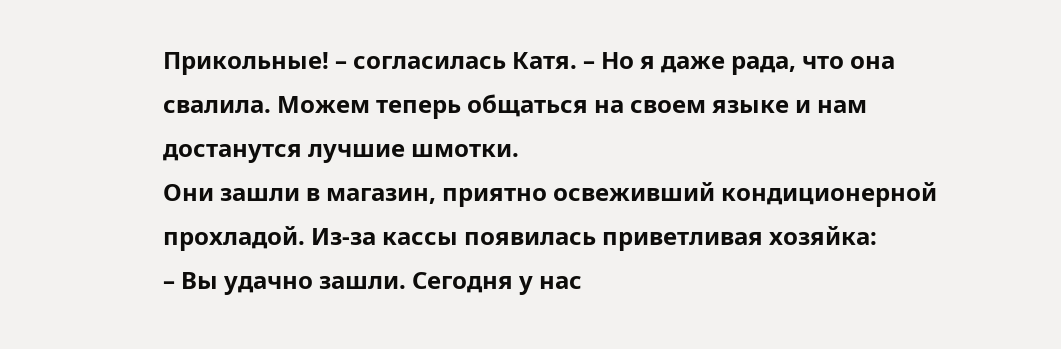Прикольные! – согласилась Катя. – Но я даже рада, что она свалила. Можем теперь общаться на своем языке и нам достанутся лучшие шмотки.
Они зашли в магазин, приятно освеживший кондиционерной прохладой. Из-за кассы появилась приветливая хозяйка:
– Вы удачно зашли. Сегодня у нас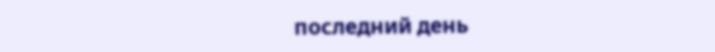последний день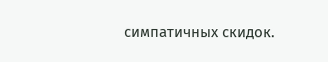симпатичных скидок.